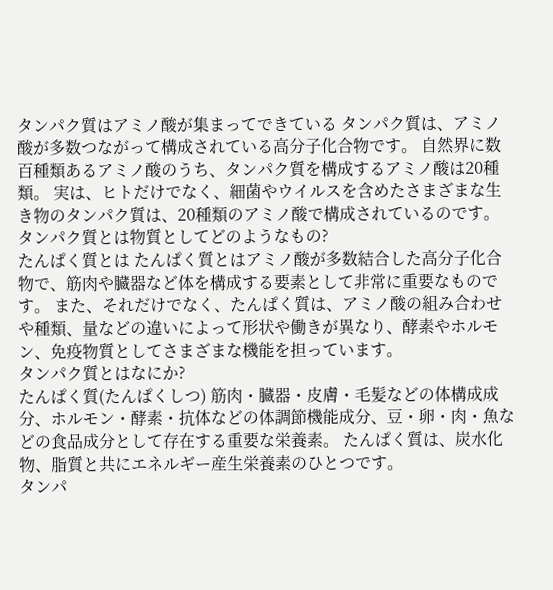タンパク質はアミノ酸が集まってできている タンパク質は、アミノ酸が多数つながって構成されている高分子化合物です。 自然界に数百種類あるアミノ酸のうち、タンパク質を構成するアミノ酸は20種類。 実は、ヒトだけでなく、細菌やウイルスを含めたさまざまな生き物のタンパク質は、20種類のアミノ酸で構成されているのです。
タンパク質とは物質としてどのようなもの?
たんぱく質とは たんぱく質とはアミノ酸が多数結合した高分子化合物で、筋肉や臓器など体を構成する要素として非常に重要なものです。 また、それだけでなく、たんぱく質は、アミノ酸の組み合わせや種類、量などの違いによって形状や働きが異なり、酵素やホルモン、免疫物質としてさまざまな機能を担っています。
タンパク質とはなにか?
たんぱく質(たんぱくしつ) 筋肉・臓器・皮膚・毛髪などの体構成成分、ホルモン・酵素・抗体などの体調節機能成分、豆・卵・肉・魚などの食品成分として存在する重要な栄養素。 たんぱく質は、炭水化物、脂質と共にエネルギー産生栄養素のひとつです。
タンパ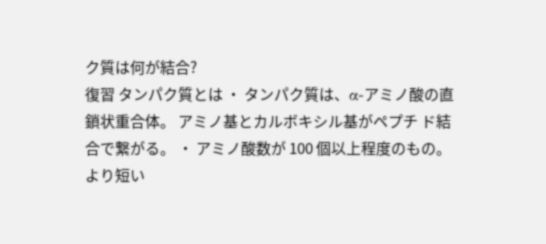ク質は何が結合?
復習 タンパク質とは ・ タンパク質は、α-アミノ酸の直鎖状重合体。 アミノ基とカルボキシル基がペプチ ド結合で繋がる。 ・ アミノ酸数が 100 個以上程度のもの。 より短い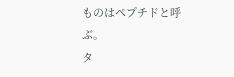ものはペプチドと呼ぶ。
タ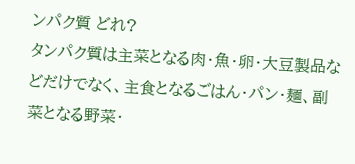ンパク質 どれ?
タンパク質は主菜となる肉・魚・卵・大豆製品などだけでなく、主食となるごはん・パン・麺、副菜となる野菜・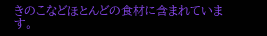きのこなどほとんどの食材に含まれています。